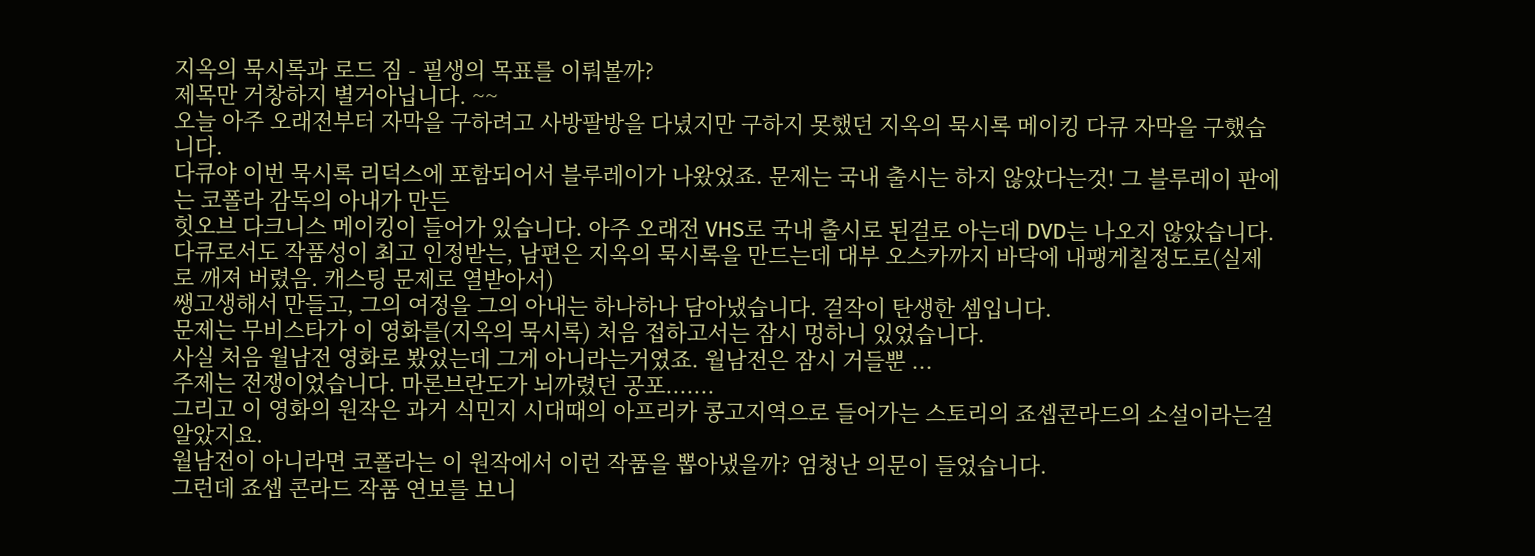지옥의 묵시록과 로드 짐 - 필생의 목표를 이뤄볼까?
제목만 거창하지 별거아닙니다. ~~
오늘 아주 오래전부터 자막을 구하려고 사방팔방을 다녔지만 구하지 못했던 지옥의 묵시록 메이킹 다큐 자막을 구했습니다.
다큐야 이번 묵시록 리덕스에 포함되어서 블루레이가 나왔었죠. 문제는 국내 출시는 하지 않았다는것! 그 블루레이 판에는 코폴라 감독의 아내가 만든
힛오브 다크니스 메이킹이 들어가 있습니다. 아주 오래전 VHS로 국내 출시로 된걸로 아는데 DVD는 나오지 않았습니다.
다큐로서도 작품성이 최고 인정받는, 남편은 지옥의 묵시록을 만드는데 대부 오스카까지 바닥에 내팽게칠정도로(실제로 깨져 버렸음. 캐스팅 문제로 열받아서)
쌩고생해서 만들고, 그의 여정을 그의 아내는 하나하나 담아냈습니다. 걸작이 탄생한 셈입니다.
문제는 무비스타가 이 영화를(지옥의 묵시록) 처음 접하고서는 잠시 멍하니 있었습니다.
사실 처음 월남전 영화로 봤었는데 그게 아니라는거였죠. 월남전은 잠시 거들뿐 ...
주제는 전쟁이었습니다. 마론브란도가 뇌까렸던 공포.......
그리고 이 영화의 원작은 과거 식민지 시대때의 아프리카 콩고지역으로 들어가는 스토리의 죠셉콘라드의 소설이라는걸알았지요.
월남전이 아니라면 코폴라는 이 원작에서 이런 작품을 뽑아냈을까? 엄청난 의문이 들었습니다.
그런데 죠셉 콘라드 작품 연보를 보니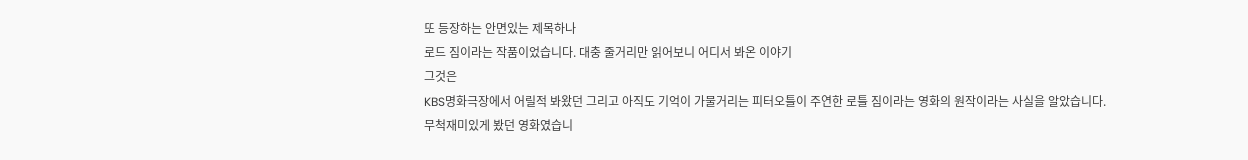또 등장하는 안면있는 제목하나
로드 짐이라는 작품이었습니다. 대충 줄거리만 읽어보니 어디서 봐온 이야기
그것은
KBS명화극장에서 어릴적 봐왔던 그리고 아직도 기억이 가물거리는 피터오틀이 주연한 로틀 짐이라는 영화의 원작이라는 사실을 알았습니다.
무척재미있게 봤던 영화였습니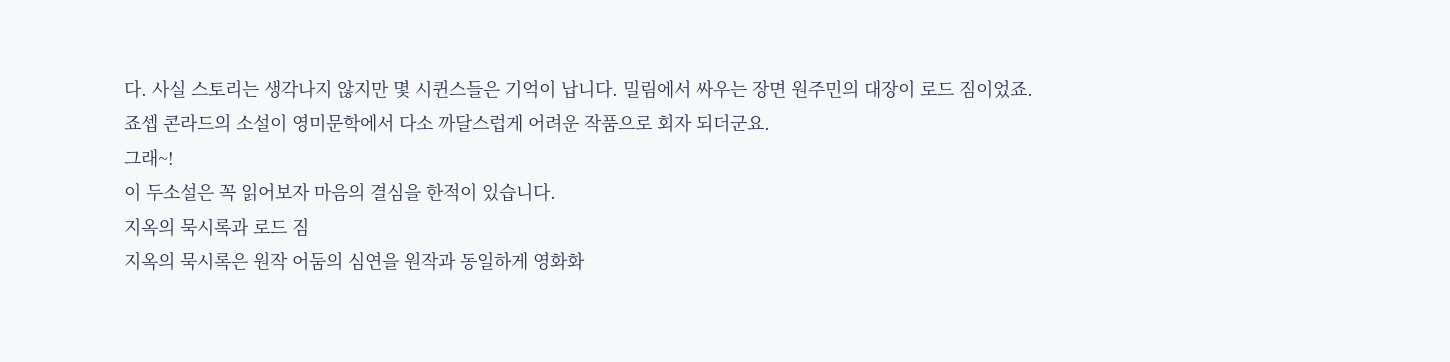다. 사실 스토리는 생각나지 않지만 몇 시퀸스들은 기억이 납니다. 밀림에서 싸우는 장면 원주민의 대장이 로드 짐이었죠.
죠셉 콘라드의 소설이 영미문학에서 다소 까달스럽게 어려운 작품으로 회자 되더군요.
그래~!
이 두소설은 꼭 읽어보자 마음의 결심을 한적이 있습니다.
지옥의 묵시록과 로드 짐
지옥의 묵시록은 원작 어둠의 심연을 원작과 동일하게 영화화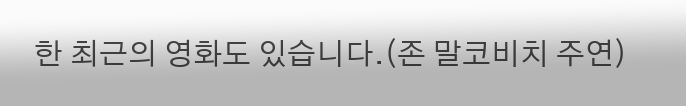한 최근의 영화도 있습니다.(존 말코비치 주연)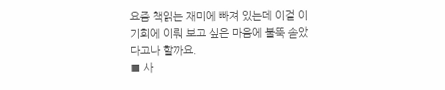요즘 책읽는 재미에 빠져 있는데 이걸 이기회에 이뤄 보고 싶은 마음에 불뚝 솓았다고나 할까요.
■ 사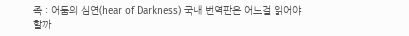족 : 어둠의 심연(hear of Darkness) 국내 번역판은 어느걸 읽어야 할까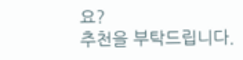요?
추천을 부탁드립니다.